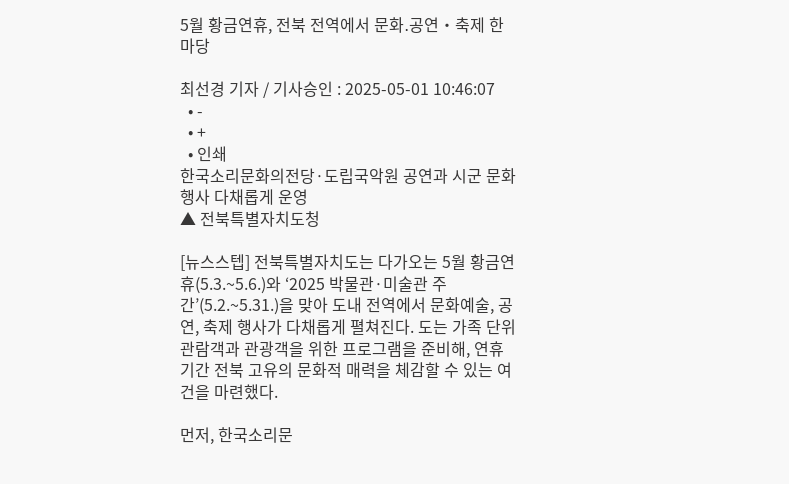5월 황금연휴, 전북 전역에서 문화․공연‧축제 한마당

최선경 기자 / 기사승인 : 2025-05-01 10:46:07
  • -
  • +
  • 인쇄
한국소리문화의전당·도립국악원 공연과 시군 문화행사 다채롭게 운영
▲ 전북특별자치도청

[뉴스스텝] 전북특별자치도는 다가오는 5월 황금연휴(5.3.~5.6.)와 ‘2025 박물관·미술관 주간’(5.2.~5.31.)을 맞아 도내 전역에서 문화예술, 공연, 축제 행사가 다채롭게 펼쳐진다. 도는 가족 단위 관람객과 관광객을 위한 프로그램을 준비해, 연휴 기간 전북 고유의 문화적 매력을 체감할 수 있는 여건을 마련했다.

먼저, 한국소리문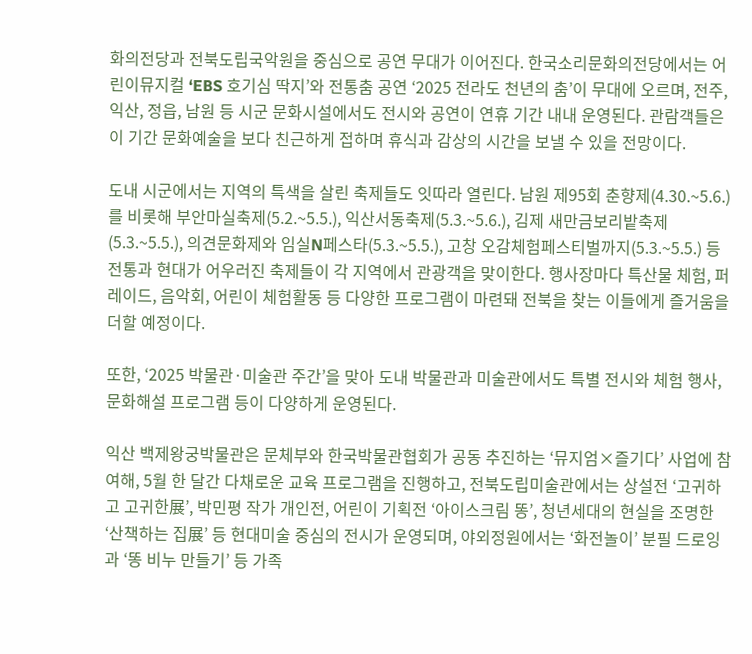화의전당과 전북도립국악원을 중심으로 공연 무대가 이어진다. 한국소리문화의전당에서는 어린이뮤지컬 ‘EBS 호기심 딱지’와 전통춤 공연 ‘2025 전라도 천년의 춤’이 무대에 오르며, 전주, 익산, 정읍, 남원 등 시군 문화시설에서도 전시와 공연이 연휴 기간 내내 운영된다. 관람객들은 이 기간 문화예술을 보다 친근하게 접하며 휴식과 감상의 시간을 보낼 수 있을 전망이다.

도내 시군에서는 지역의 특색을 살린 축제들도 잇따라 열린다. 남원 제95회 춘향제(4.30.~5.6.)를 비롯해 부안마실축제(5.2.~5.5.), 익산서동축제(5.3.~5.6.), 김제 새만금보리밭축제(5.3.~5.5.), 의견문화제와 임실N페스타(5.3.~5.5.), 고창 오감체험페스티벌까지(5.3.~5.5.) 등 전통과 현대가 어우러진 축제들이 각 지역에서 관광객을 맞이한다. 행사장마다 특산물 체험, 퍼레이드, 음악회, 어린이 체험활동 등 다양한 프로그램이 마련돼 전북을 찾는 이들에게 즐거움을 더할 예정이다.

또한, ‘2025 박물관·미술관 주간’을 맞아 도내 박물관과 미술관에서도 특별 전시와 체험 행사, 문화해설 프로그램 등이 다양하게 운영된다.

익산 백제왕궁박물관은 문체부와 한국박물관협회가 공동 추진하는 ‘뮤지엄×즐기다’ 사업에 참여해, 5월 한 달간 다채로운 교육 프로그램을 진행하고, 전북도립미술관에서는 상설전 ‘고귀하고 고귀한展’, 박민평 작가 개인전, 어린이 기획전 ‘아이스크림 똥’, 청년세대의 현실을 조명한 ‘산책하는 집展’ 등 현대미술 중심의 전시가 운영되며, 야외정원에서는 ‘화전놀이’ 분필 드로잉과 ‘똥 비누 만들기’ 등 가족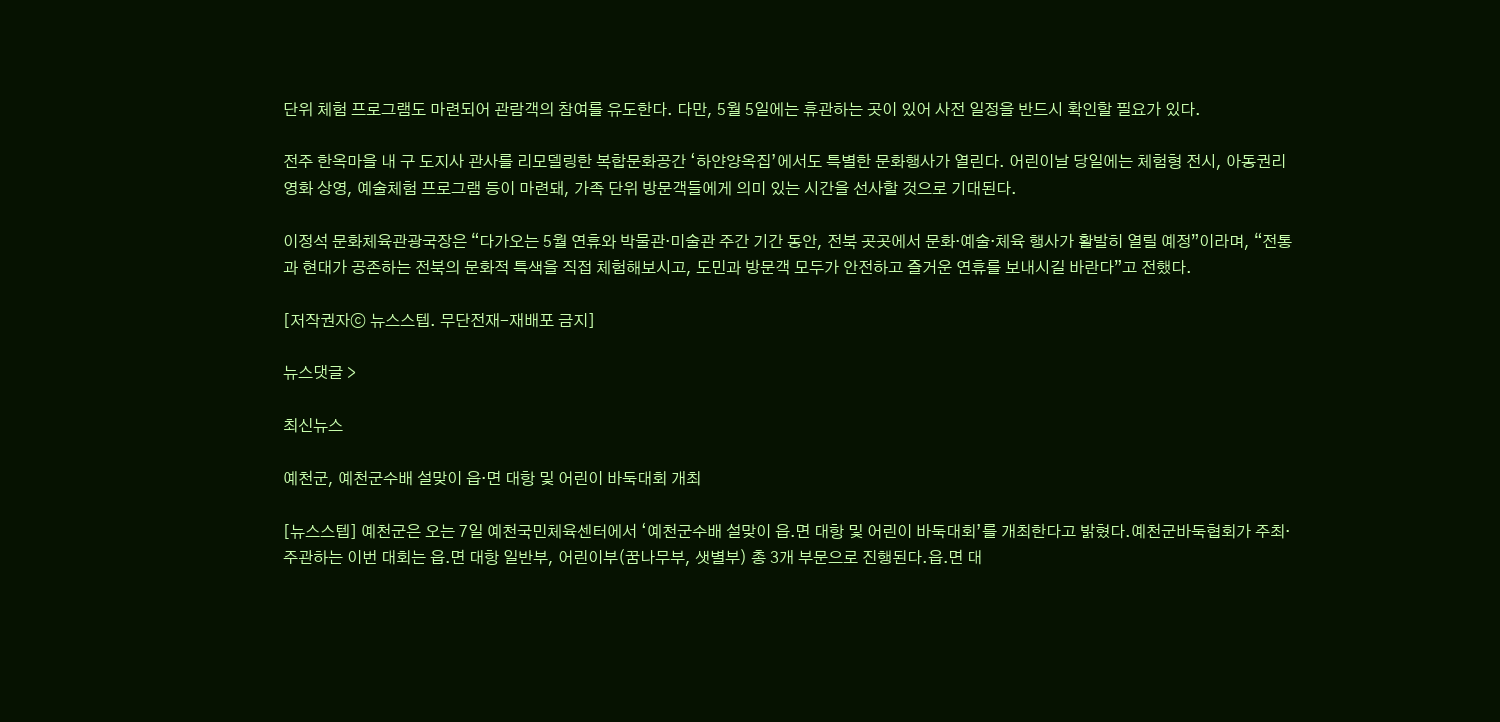단위 체험 프로그램도 마련되어 관람객의 참여를 유도한다. 다만, 5월 5일에는 휴관하는 곳이 있어 사전 일정을 반드시 확인할 필요가 있다.

전주 한옥마을 내 구 도지사 관사를 리모델링한 복합문화공간 ‘하얀양옥집’에서도 특별한 문화행사가 열린다. 어린이날 당일에는 체험형 전시, 아동권리영화 상영, 예술체험 프로그램 등이 마련돼, 가족 단위 방문객들에게 의미 있는 시간을 선사할 것으로 기대된다.

이정석 문화체육관광국장은 “다가오는 5월 연휴와 박물관·미술관 주간 기간 동안, 전북 곳곳에서 문화·예술·체육 행사가 활발히 열릴 예정”이라며, “전통과 현대가 공존하는 전북의 문화적 특색을 직접 체험해보시고, 도민과 방문객 모두가 안전하고 즐거운 연휴를 보내시길 바란다”고 전했다.

[저작권자ⓒ 뉴스스텝. 무단전재-재배포 금지]

뉴스댓글 >

최신뉴스

예천군, 예천군수배 설맞이 읍·면 대항 및 어린이 바둑대회 개최

[뉴스스텝] 예천군은 오는 7일 예천국민체육센터에서 ‘예천군수배 설맞이 읍․면 대항 및 어린이 바둑대회’를 개최한다고 밝혔다.예천군바둑협회가 주최·주관하는 이번 대회는 읍․면 대항 일반부, 어린이부(꿈나무부, 샛별부) 총 3개 부문으로 진행된다.읍․면 대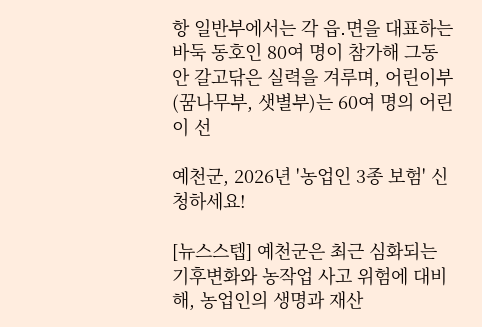항 일반부에서는 각 읍․면을 대표하는 바둑 동호인 80여 명이 참가해 그동안 갈고닦은 실력을 겨루며, 어린이부(꿈나무부, 샛별부)는 60여 명의 어린이 선

예천군, 2026년 '농업인 3종 보험' 신청하세요!

[뉴스스텝] 예천군은 최근 심화되는 기후변화와 농작업 사고 위험에 대비해, 농업인의 생명과 재산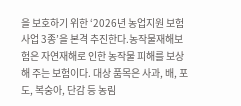을 보호하기 위한 ‘2026년 농업지원 보험 사업 3종’을 본격 추진한다.농작물재해보험은 자연재해로 인한 농작물 피해를 보상해 주는 보험이다. 대상 품목은 사과, 배, 포도, 복숭아, 단감 등 농림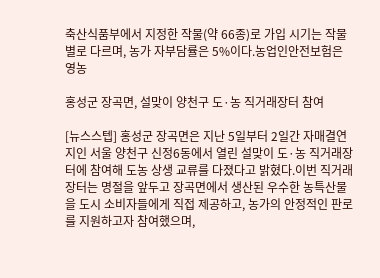축산식품부에서 지정한 작물(약 66종)로 가입 시기는 작물별로 다르며, 농가 자부담률은 5%이다.농업인안전보험은 영농

홍성군 장곡면, 설맞이 양천구 도·농 직거래장터 참여

[뉴스스텝] 홍성군 장곡면은 지난 5일부터 2일간 자매결연지인 서울 양천구 신정6동에서 열린 설맞이 도·농 직거래장터에 참여해 도농 상생 교류를 다졌다고 밝혔다.이번 직거래장터는 명절을 앞두고 장곡면에서 생산된 우수한 농특산물을 도시 소비자들에게 직접 제공하고, 농가의 안정적인 판로를 지원하고자 참여했으며,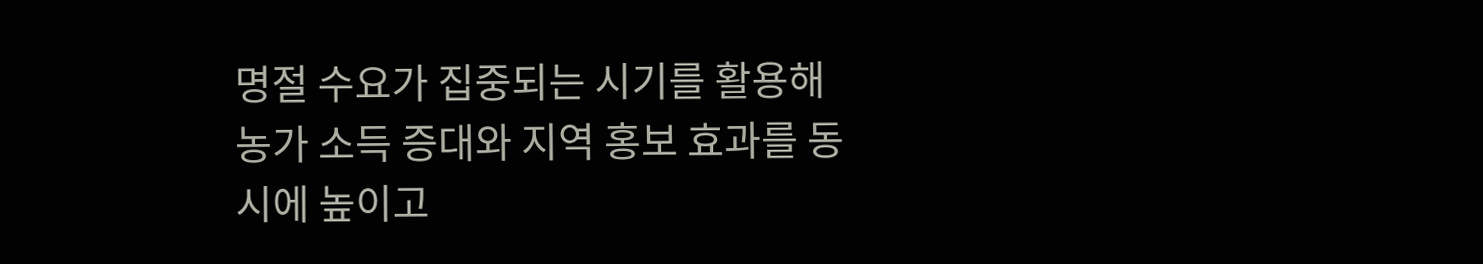명절 수요가 집중되는 시기를 활용해 농가 소득 증대와 지역 홍보 효과를 동시에 높이고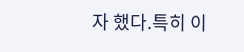자 했다.특히 이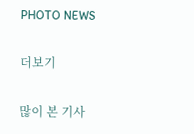PHOTO NEWS

더보기

많이 본 기사